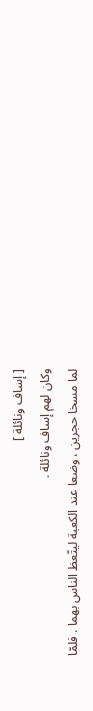[ إساف ونائلة ]
وكان لهم إساف ونائلة .
لما مسخا حجرين ، وضعا عند الكعبة ليتّعظ الناس بهما . فلمّا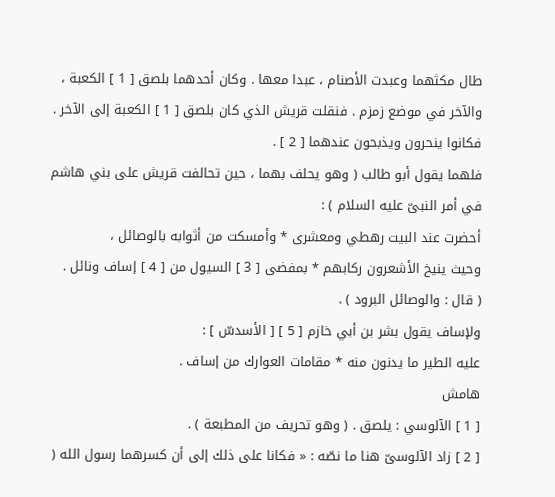طال مكثهما وعبدت الأصنام ، عبدا معها . وكان أحدهما بلصق [ 1 ] الكعبة ، والآخر في موضع زمزم . فنقلت قريش الذي كان بلصق [ 1 ] الكعبة إلى الآخر . فكانوا ينحرون ويذبحون عندهما [ 2 ] .
فلهما يقول أبو طالب ( وهو يحلف بهما ، حين تحالفت قريش على بني هاشم في أمر النبىّ عليه السلام ) :
أحضرت عند البيت رهطي ومعشرى * وأمسكت من أثوابه بالوصائل ،
وحيث ينيخ الأشعرون ركابهم * بمفضى [ 3 ] السيول من [ 4 ] إساف ونائل .
( قال : والوصائل البرود ) .
ولإساف يقول بشر بن أبي خازم [ 5 ] [ الأسدسّ ] :
عليه الطير ما يدنون منه * مقامات العوارك من إساف .
هامش
[ 1 ] الآلوسي : يلصق . ( وهو تحريف من المطبعة ) .
[ 2 ] زاد الآلوسىّ هنا ما نصّه : « فكانا على ذلك إلى أن كسرهما رسول الله (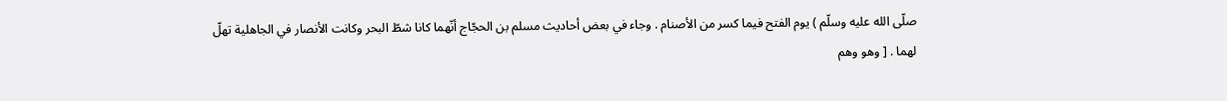صلّى الله عليه وسلّم ) يوم الفتح فيما كسر من الأصنام . وجاء في بعض أحاديث مسلم بن الحجّاج أنّهما كانا شطّ البحر وكانت الأنصار في الجاهلية تهلّ لهما . [ وهو وهم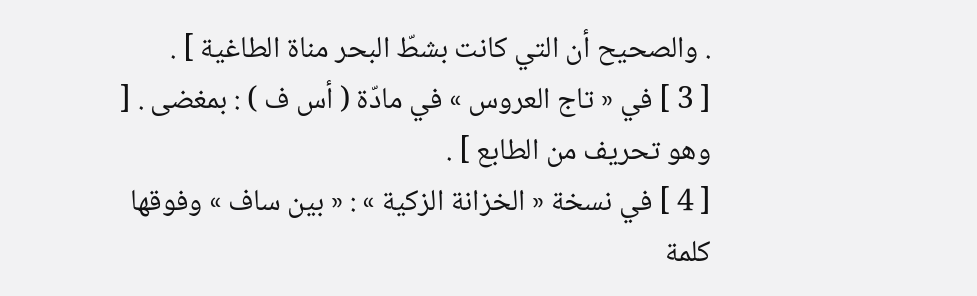. والصحيح أن التي كانت بشطّ البحر مناة الطاغية ] .
[ 3 ] في « تاج العروس » في مادّة ( أس ف ) : بمغضى . [ وهو تحريف من الطابع ] .
[ 4 ] في نسخة « الخزانة الزكية » : « بين ساف » وفوقها كلمة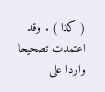( كذا ) . وقد اعتمدت تصحيحا واردا على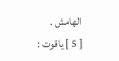الهامش .
[ 5 ] ياقوت :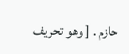حازم . [ وهو تحريف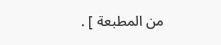من المطبعة ] .